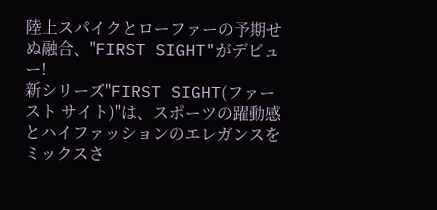陸上スパイクとローファーの予期せぬ融合、"FIRST SIGHT"がデビュー!
新シリーズ"FIRST SIGHT(ファースト サイト)"は、スポーツの躍動感とハイファッションのエレガンスをミックスさ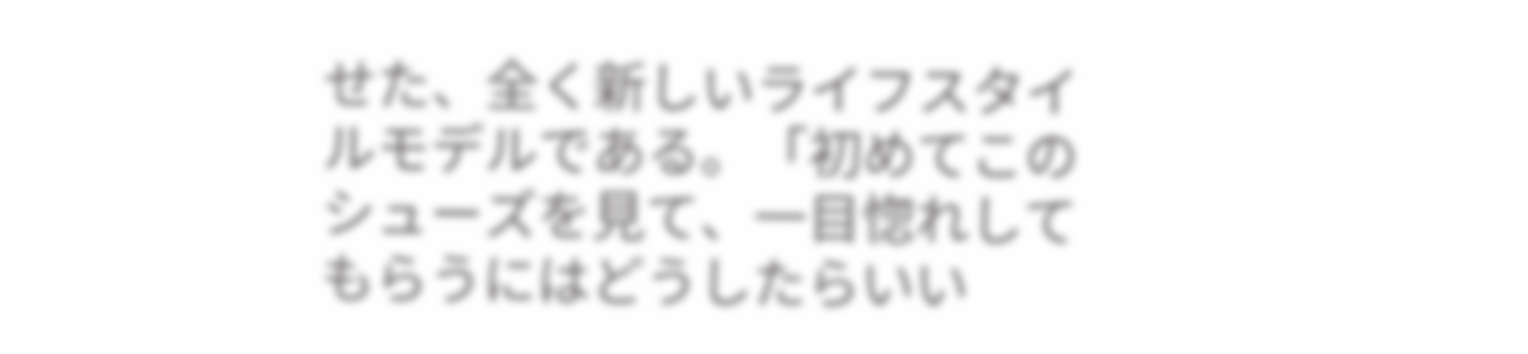せた、全く新しいライフスタイルモデルである。「初めてこのシューズを見て、一目惚れしてもらうにはどうしたらいい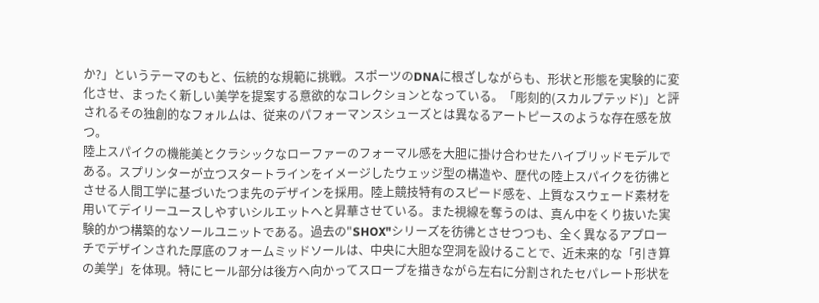か?」というテーマのもと、伝統的な規範に挑戦。スポーツのDNAに根ざしながらも、形状と形態を実験的に変化させ、まったく新しい美学を提案する意欲的なコレクションとなっている。「彫刻的(スカルプテッド)」と評されるその独創的なフォルムは、従来のパフォーマンスシューズとは異なるアートピースのような存在感を放つ。
陸上スパイクの機能美とクラシックなローファーのフォーマル感を大胆に掛け合わせたハイブリッドモデルである。スプリンターが立つスタートラインをイメージしたウェッジ型の構造や、歴代の陸上スパイクを彷彿とさせる人間工学に基づいたつま先のデザインを採用。陸上競技特有のスピード感を、上質なスウェード素材を用いてデイリーユースしやすいシルエットへと昇華させている。また視線を奪うのは、真ん中をくり抜いた実験的かつ構築的なソールユニットである。過去の"SHOX"シリーズを彷彿とさせつつも、全く異なるアプローチでデザインされた厚底のフォームミッドソールは、中央に大胆な空洞を設けることで、近未来的な「引き算の美学」を体現。特にヒール部分は後方へ向かってスロープを描きながら左右に分割されたセパレート形状を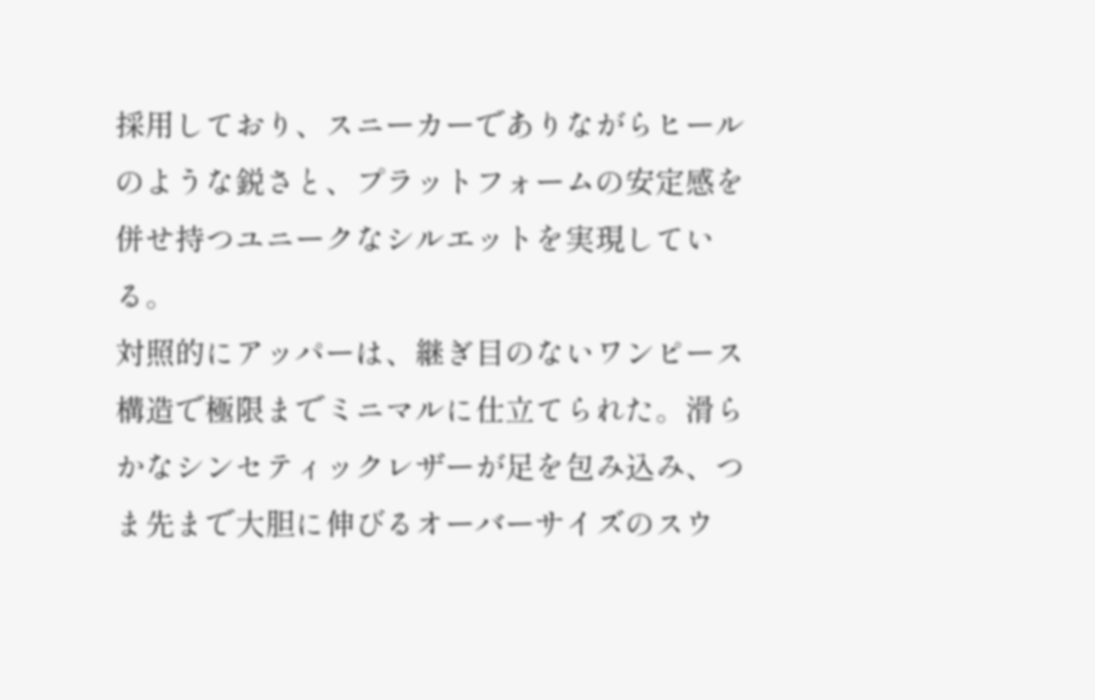採用しており、スニーカーでありながらヒールのような鋭さと、プラットフォームの安定感を併せ持つユニークなシルエットを実現している。
対照的にアッパーは、継ぎ目のないワンピース構造で極限までミニマルに仕立てられた。滑らかなシンセティックレザーが足を包み込み、つま先まで大胆に伸びるオーバーサイズのスウ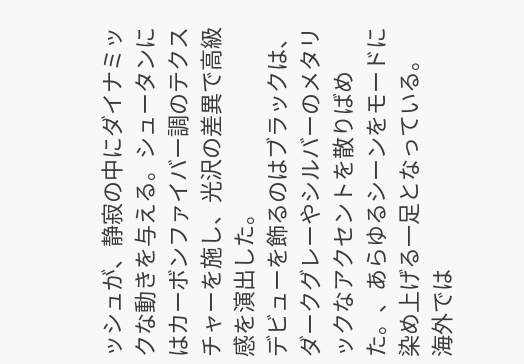ッシュが、静寂の中にダイナミックな動きを与える。シュータンにはカーボンファイバー調のテクスチャーを施し、光沢の差異で高級感を演出した。
デビューを飾るのはブラックは、ダークグレーやシルバーのメタリックなアクセントを散りばめた。、あらゆるシーンをモードに染め上げる一足となっている。
海外では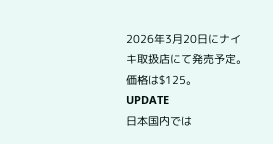2026年3月20日にナイキ取扱店にて発売予定。価格は$125。
UPDATE
日本国内では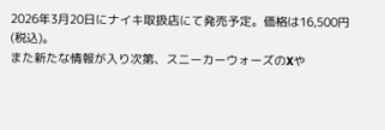2026年3月20日にナイキ取扱店にて発売予定。価格は16,500円 (税込)。
また新たな情報が入り次第、スニーカーウォーズのXや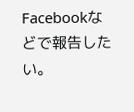Facebookなどで報告したい。